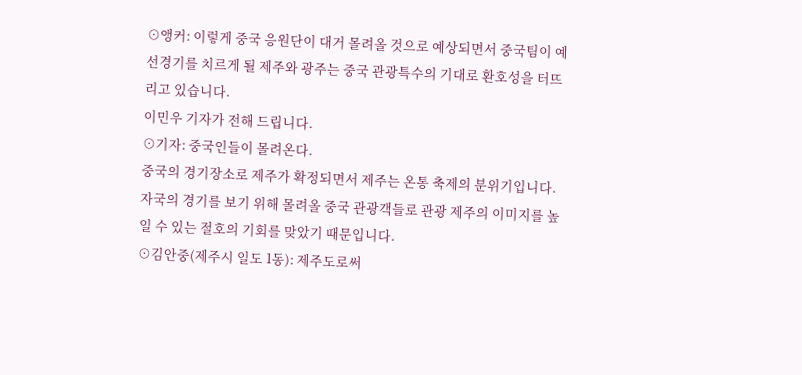⊙앵커: 이렇게 중국 응원단이 대거 몰려올 것으로 예상되면서 중국팀이 예선경기를 치르게 될 제주와 광주는 중국 관광특수의 기대로 환호성을 터뜨리고 있습니다.
이민우 기자가 전해 드립니다.
⊙기자: 중국인들이 몰려온다.
중국의 경기장소로 제주가 확정되면서 제주는 온통 축제의 분위기입니다.
자국의 경기를 보기 위해 몰려올 중국 관광객들로 관광 제주의 이미지를 높일 수 있는 절호의 기회를 맞았기 때문입니다.
⊙김안중(제주시 일도 1동): 제주도로써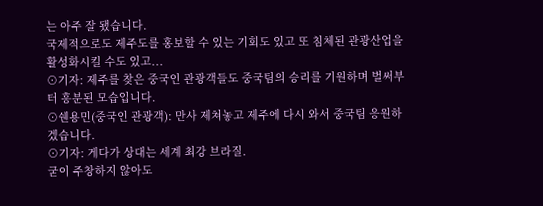는 아주 잘 됐습니다.
국제적으로도 제주도를 홍보할 수 있는 기회도 있고 또 침체된 관광산업을 활성화시킬 수도 있고...
⊙기자: 제주를 찾은 중국인 관광객들도 중국팀의 승리를 기원하며 벌써부터 흥분된 모습입니다.
⊙쉔용민(중국인 관광객): 만사 제쳐놓고 제주에 다시 와서 중국팀 응원하겠습니다.
⊙기자: 게다가 상대는 세계 최강 브라질.
굳이 주창하지 않아도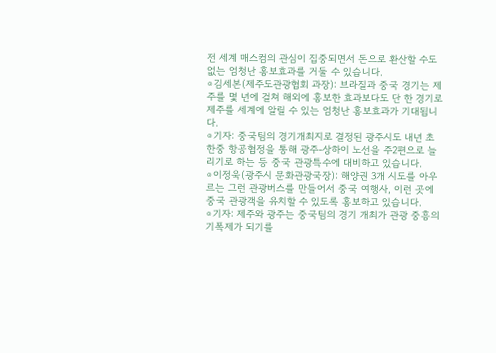전 세계 매스컴의 관심이 집중되면서 돈으로 환산할 수도 없는 엄청난 홍보효과를 거둘 수 있습니다.
⊙김세본(제주도관광협회 과장): 브라질과 중국 경기는 제주를 몇 년에 걸쳐 해외에 홍보한 효과보다도 단 한 경기로 제주를 세계에 알릴 수 있는 엄청난 홍보효과가 기대됩니다.
⊙기자: 중국팀의 경기개최지로 결정된 광주시도 내년 초 한중 항공협정을 통해 광주-상하이 노선을 주2편으로 늘리기로 하는 등 중국 관광특수에 대비하고 있습니다.
⊙이정욱(광주시 문화관광국장): 해양권 3개 시도를 아우르는 그런 관광버스를 만들어서 중국 여행사, 이런 곳에 중국 관광객을 유치할 수 있도록 홍보하고 있습니다.
⊙기자: 제주와 광주는 중국팀의 경기 개최가 관광 중흥의 기폭제가 되기를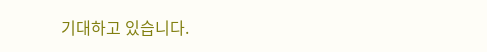기대하고 있습니다.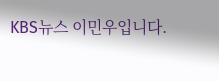KBS뉴스 이민우입니다.